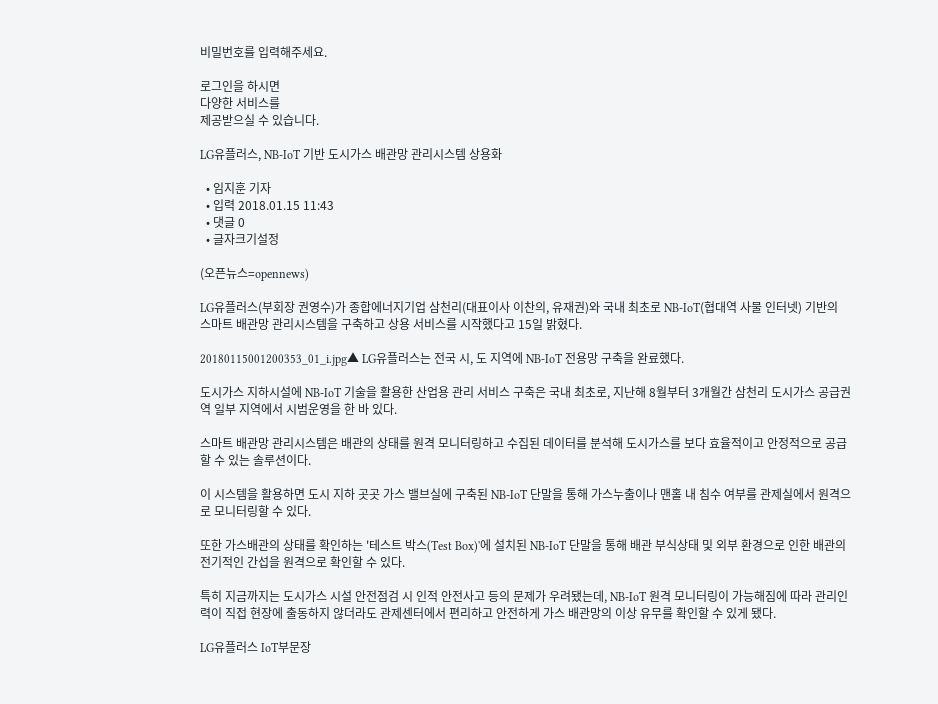비밀번호를 입력해주세요.

로그인을 하시면
다양한 서비스를
제공받으실 수 있습니다.

LG유플러스, NB-IoT 기반 도시가스 배관망 관리시스템 상용화

  • 임지훈 기자
  • 입력 2018.01.15 11:43
  • 댓글 0
  • 글자크기설정

(오픈뉴스=opennews)

LG유플러스(부회장 권영수)가 종합에너지기업 삼천리(대표이사 이찬의, 유재권)와 국내 최초로 NB-IoT(협대역 사물 인터넷) 기반의 스마트 배관망 관리시스템을 구축하고 상용 서비스를 시작했다고 15일 밝혔다.

20180115001200353_01_i.jpg▲ LG유플러스는 전국 시, 도 지역에 NB-IoT 전용망 구축을 완료했다.

도시가스 지하시설에 NB-IoT 기술을 활용한 산업용 관리 서비스 구축은 국내 최초로, 지난해 8월부터 3개월간 삼천리 도시가스 공급권역 일부 지역에서 시범운영을 한 바 있다.

스마트 배관망 관리시스템은 배관의 상태를 원격 모니터링하고 수집된 데이터를 분석해 도시가스를 보다 효율적이고 안정적으로 공급할 수 있는 솔루션이다.

이 시스템을 활용하면 도시 지하 곳곳 가스 밸브실에 구축된 NB-IoT 단말을 통해 가스누출이나 맨홀 내 침수 여부를 관제실에서 원격으로 모니터링할 수 있다.

또한 가스배관의 상태를 확인하는 '테스트 박스(Test Box)'에 설치된 NB-IoT 단말을 통해 배관 부식상태 및 외부 환경으로 인한 배관의 전기적인 간섭을 원격으로 확인할 수 있다.

특히 지금까지는 도시가스 시설 안전점검 시 인적 안전사고 등의 문제가 우려됐는데, NB-IoT 원격 모니터링이 가능해짐에 따라 관리인력이 직접 현장에 출동하지 않더라도 관제센터에서 편리하고 안전하게 가스 배관망의 이상 유무를 확인할 수 있게 됐다.

LG유플러스 IoT부문장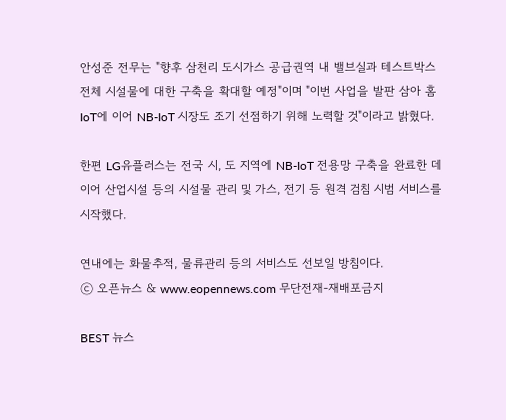안성준 전무는 "향후 삼천리 도시가스 공급권역 내 밸브실과 테스트박스 전체 시설물에 대한 구축을 확대할 예정"이며 "이번 사업을 발판 삼아 홈IoT에 이어 NB-IoT 시장도 조기 선점하기 위해 노력할 것"이라고 밝혔다.

한편 LG유플러스는 전국 시, 도 지역에 NB-IoT 전용망 구축을 완료한 데 이어 산업시설 등의 시설물 관리 및 가스, 전기 등 원격 검침 시범 서비스를 시작했다.

연내에는 화물추적, 물류관리 등의 서비스도 선보일 방침이다.
ⓒ 오픈뉴스 & www.eopennews.com 무단전재-재배포금지

BEST 뉴스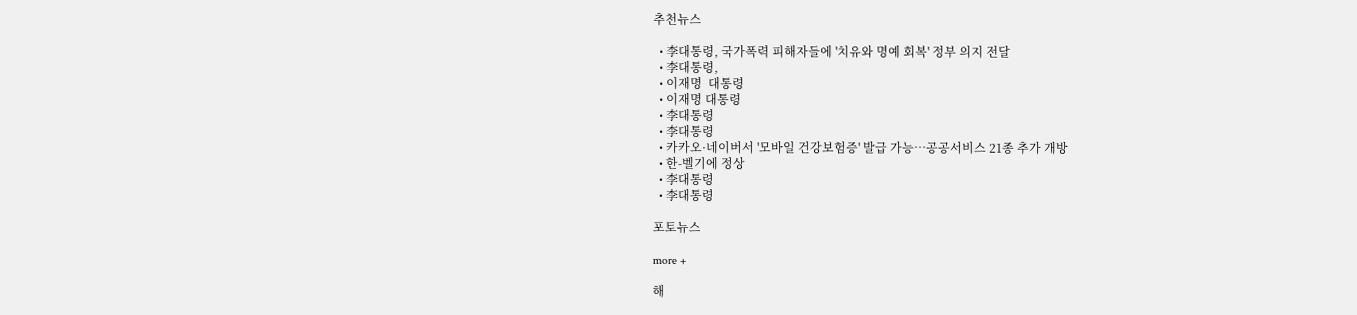추천뉴스

  • 李대통령, 국가폭력 피해자들에 '치유와 명예 회복' 정부 의지 전달
  • 李대통령,
  • 이재명  대통령
  • 이재명 대통령
  • 李대통령
  • 李대통령
  • 카카오·네이버서 '모바일 건강보험증' 발급 가능…공공서비스 21종 추가 개방
  • 한-벨기에 정상
  • 李대통령
  • 李대통령

포토뉴스

more +

해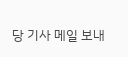당 기사 메일 보내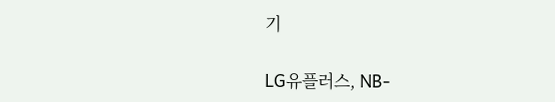기

LG유플러스, NB-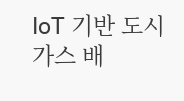IoT 기반 도시가스 배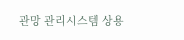관망 관리시스템 상용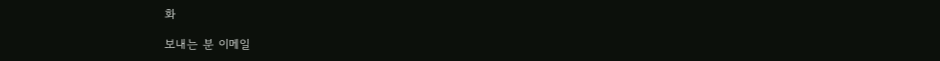화

보내는 분 이메일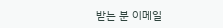받는 분 이메일